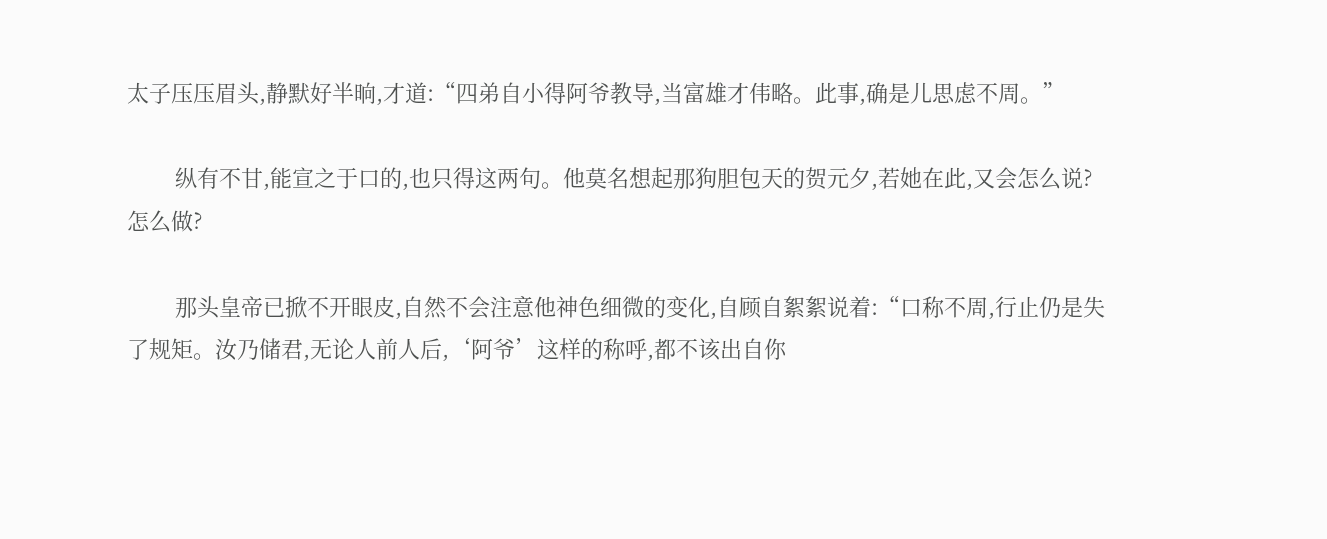太子压压眉头,静默好半晌,才道:“四弟自小得阿爷教导,当富雄才伟略。此事,确是儿思虑不周。”

        纵有不甘,能宣之于口的,也只得这两句。他莫名想起那狗胆包天的贺元夕,若她在此,又会怎么说?怎么做?

        那头皇帝已掀不开眼皮,自然不会注意他神色细微的变化,自顾自絮絮说着:“口称不周,行止仍是失了规矩。汝乃储君,无论人前人后,‘阿爷’这样的称呼,都不该出自你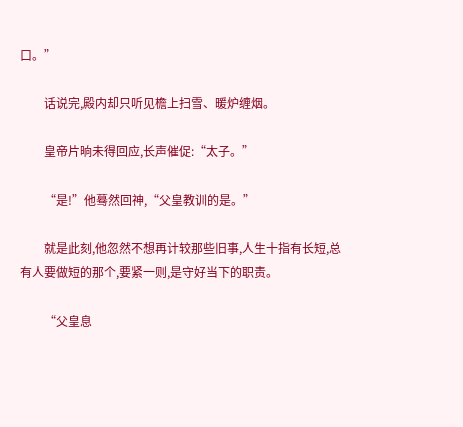口。”

        话说完,殿内却只听见檐上扫雪、暖炉缠烟。

        皇帝片晌未得回应,长声催促:“太子。”

        “是!”他蓦然回神,“父皇教训的是。”

        就是此刻,他忽然不想再计较那些旧事,人生十指有长短,总有人要做短的那个,要紧一则,是守好当下的职责。

        “父皇息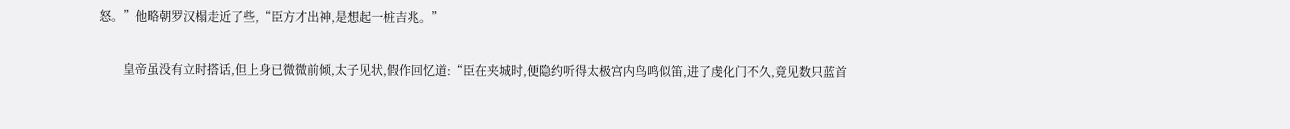怒。”他略朝罗汉榻走近了些,“臣方才出神,是想起一桩吉兆。”

        皇帝虽没有立时搭话,但上身已微微前倾,太子见状,假作回忆道:“臣在夹城时,便隐约听得太极宫内鸟鸣似笛,进了虔化门不久,竟见数只蓝首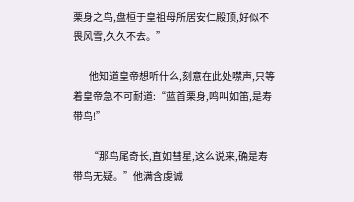栗身之鸟,盘桓于皇祖母所居安仁殿顶,好似不畏风雪,久久不去。”

        他知道皇帝想听什么,刻意在此处噤声,只等着皇帝急不可耐道:“蓝首栗身,鸣叫如笛,是寿带鸟!”

        “那鸟尾奇长,直如彗星,这么说来,确是寿带鸟无疑。”他满含虔诚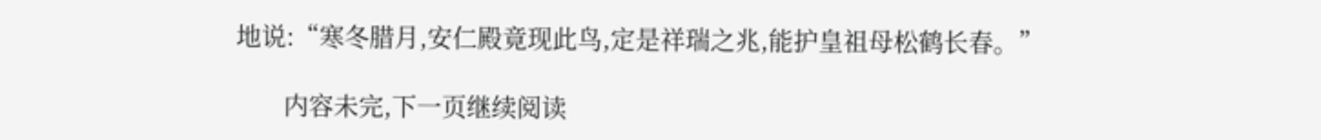地说:“寒冬腊月,安仁殿竟现此鸟,定是祥瑞之兆,能护皇祖母松鹤长春。”

        内容未完,下一页继续阅读